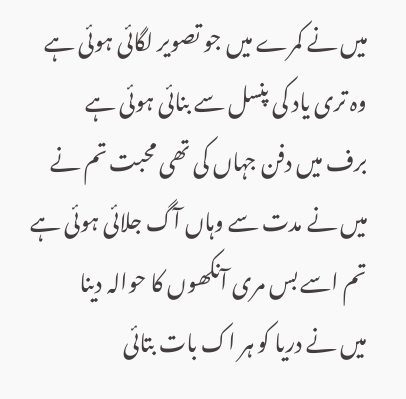میں نے کمرے میں جو تصویر لگائی ہوئی ہے
وہ تری یاد کی پنسل سے بنائی ہوئی ہے
برف میں دفن جہاں کی تھی محبت تم نے
میں نے مدت سے وہاں آگ جلائی ہوئی ہے
تم اسے بس مری آنکھوں کا حوالہ دینا
میں نے دریا کو ہر اک بات بتائی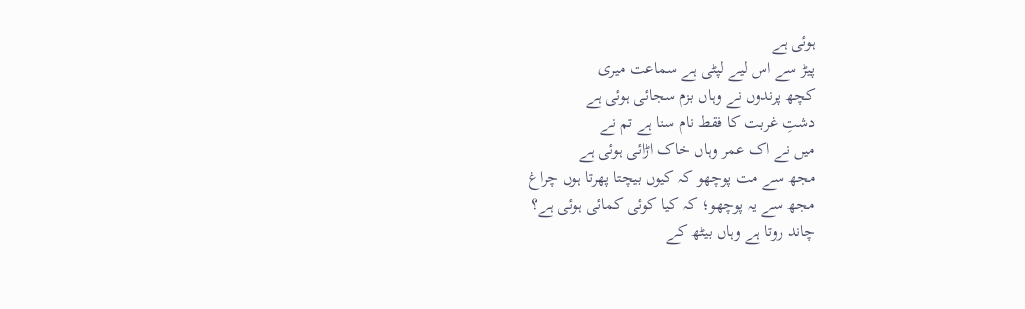ہوئی ہے
پیڑ سے اس لیے لپٹی ہے سماعت میری
کچھ پرندوں نے وہاں بزم سجائی ہوئی ہے
دشتِ غربت کا فقط نام سنا ہے تم نے
میں نے اک عمر وہاں خاک اڑائی ہوئی ہے
مجھ سے مت پوچھو کہ کیوں بیچتا پھرتا ہوں چراغ
مجھ سے یہ پوچھو؛ کہ کیا کوئی کمائی ہوئی ہے؟
چاند روتا ہے وہاں بیٹھ کے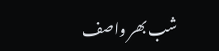شب بھر واصف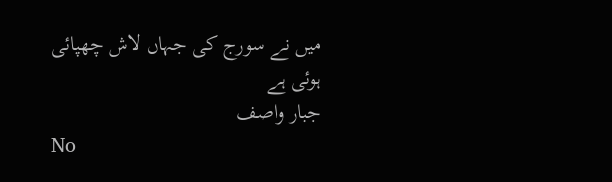میں نے سورج کی جہاں لاش چھپائی ہوئی ہے
جبار واصف
No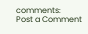comments:
Post a Comment